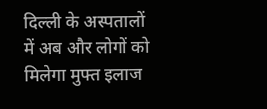दिल्ली के अस्पतालों में अब और लोगों को मिलेगा मुफ्त इलाज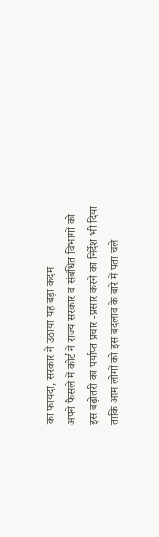का फायदा, सरकार ने उठाया यह बड़ा कदम
अपने फैसले में कोर्ट ने राज्य सरकार व संबंधित विभागों को इस बढ़ोतरी का पर्याप्त प्रचार -प्रसार करने का निर्देश भी दिया ताकि आम लोगों को इस बदलाव के बारे में पता चले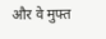और वे मुफ्त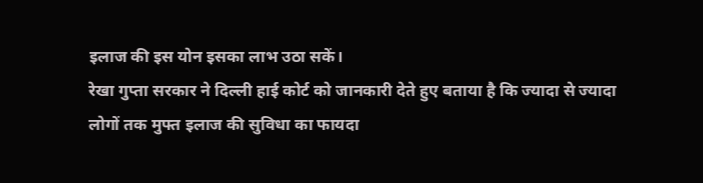इलाज की इस योन इसका लाभ उठा सकें।
रेखा गुप्ता सरकार ने दिल्ली हाई कोर्ट को जानकारी देते हुए बताया है कि ज्यादा से ज्यादा लोगों तक मुफ्त इलाज की सुविधा का फायदा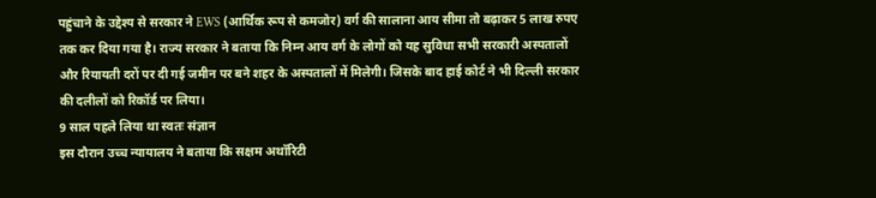पहुंचाने के उद्देश्य से सरकार ने EWS (आर्थिक रूप से कमजोर) वर्ग की सालाना आय सीमा तो बढ़ाकर 5 लाख रुपए तक कर दिया गया है। राज्य सरकार ने बताया कि निम्न आय वर्ग के लोगों को यह सुविधा सभी सरकारी अस्पतालों और रियायती दरों पर दी गई जमीन पर बने शहर के अस्पतालों में मिलेगी। जिसके बाद हाई कोर्ट ने भी दिल्ली सरकार की दलीलों को रिकॉर्ड पर लिया।
9 साल पहले लिया था स्वतः संज्ञान
इस दौरान उच्च न्यायालय ने बताया कि सक्षम अथॉरिटी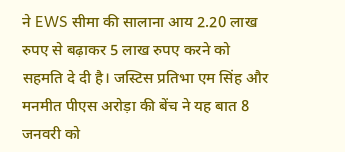ने EWS सीमा की सालाना आय 2.20 लाख रुपए से बढ़ाकर 5 लाख रुपए करने को सहमति दे दी है। जस्टिस प्रतिभा एम सिंह और मनमीत पीएस अरोड़ा की बेंच ने यह बात 8 जनवरी को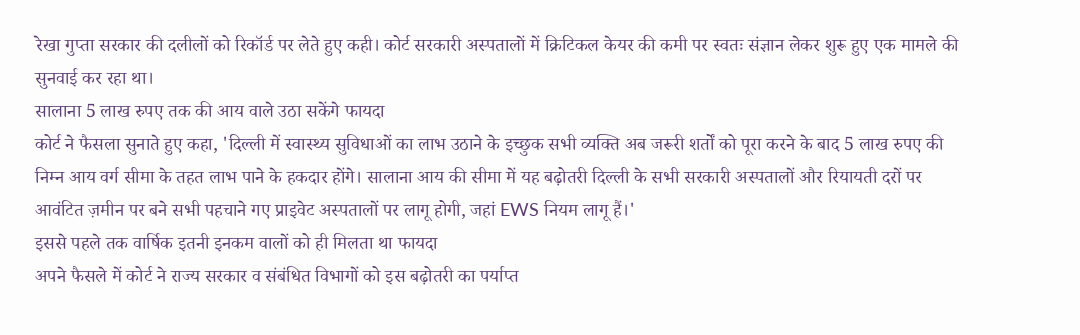रेखा गुप्ता सरकार की दलीलों को रिकॉर्ड पर लेते हुए कही। कोर्ट सरकारी अस्पतालों में क्रिटिकल केयर की कमी पर स्वतः संज्ञान लेकर शुरू हुए एक मामले की सुनवाई कर रहा था।
सालाना 5 लाख रुपए तक की आय वाले उठा सकेंगे फायदा
कोर्ट ने फैसला सुनाते हुए कहा, 'दिल्ली में स्वास्थ्य सुविधाओं का लाभ उठाने के इच्छुक सभी व्यक्ति अब जरूरी शर्तों को पूरा करने के बाद 5 लाख रुपए की निम्न आय वर्ग सीमा के तहत लाभ पाने के हकदार होंगे। सालाना आय की सीमा में यह बढ़ोतरी दिल्ली के सभी सरकारी अस्पतालों और रियायती दरों पर आवंटित ज़मीन पर बने सभी पहचाने गए प्राइवेट अस्पतालों पर लागू होगी, जहां EWS नियम लागू हैं।'
इससे पहले तक वार्षिक इतनी इनकम वालों को ही मिलता था फायदा
अपने फैसले में कोर्ट ने राज्य सरकार व संबंधित विभागों को इस बढ़ोतरी का पर्याप्त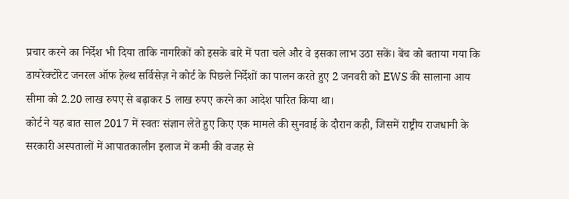प्रचार करने का निर्देश भी दिया ताकि नागरिकों को इसके बारे में पता चले और वे इसका लाभ उठा सकें। बेंच को बताया गया कि डायरेक्टोरेट जनरल ऑफ हेल्थ सर्विसेज़ ने कोर्ट के पिछले निर्देशों का पालन करते हुए 2 जनवरी को EWS की सालाना आय सीमा को 2.20 लाख रुपए से बढ़ाकर 5 लाख रुपए करने का आदेश पारित किया था।
कोर्ट ने यह बात साल 2017 में स्वतः संज्ञान लेते हुए किए एक मामले की सुनवाई के दौरान कही, जिसमें राष्ट्रीय राजधानी के सरकारी अस्पतालों में आपातकालीन इलाज में कमी की वजह से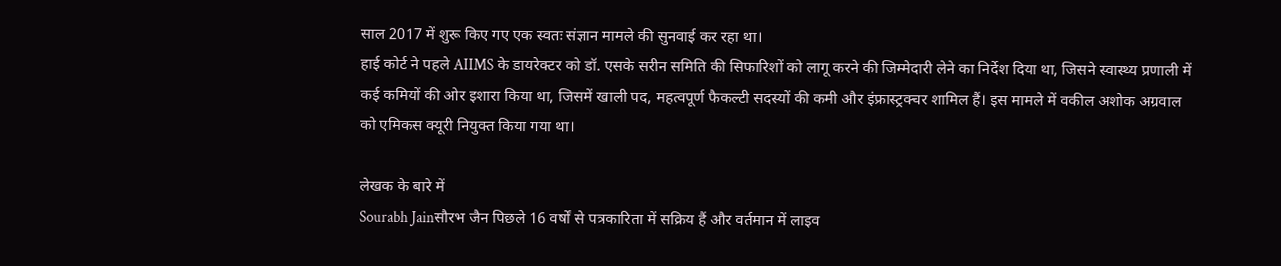साल 2017 में शुरू किए गए एक स्वतः संज्ञान मामले की सुनवाई कर रहा था।
हाई कोर्ट ने पहले AIIMS के डायरेक्टर को डॉ. एसके सरीन समिति की सिफारिशों को लागू करने की जिम्मेदारी लेने का निर्देश दिया था, जिसने स्वास्थ्य प्रणाली में कई कमियों की ओर इशारा किया था, जिसमें खाली पद, महत्वपूर्ण फैकल्टी सदस्यों की कमी और इंफ्रास्ट्रक्चर शामिल हैं। इस मामले में वकील अशोक अग्रवाल को एमिकस क्यूरी नियुक्त किया गया था।

लेखक के बारे में
Sourabh Jainसौरभ जैन पिछले 16 वर्षों से पत्रकारिता में सक्रिय हैं और वर्तमान में लाइव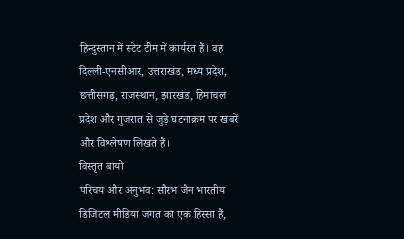हिन्दुस्तान में स्टेट टीम में कार्यरत हैं। वह दिल्ली-एनसीआर, उत्तराखंड, मध्य प्रदेश, छत्तीसगढ़, राजस्थान, झारखंड, हिमाचल प्रदेश और गुजरात से जुड़े घटनाक्रम पर खबरें और विश्लेषण लिखते हैं।
विस्तृत बायो
परिचय और अनुभव: सौरभ जैन भारतीय डिजिटल मीडिया जगत का एक हिस्सा हैं,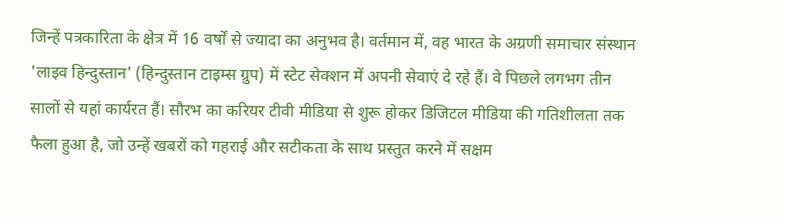जिन्हें पत्रकारिता के क्षेत्र में 16 वर्षों से ज्यादा का अनुभव है। वर्तमान में, वह भारत के अग्रणी समाचार संस्थान 'लाइव हिन्दुस्तान' (हिन्दुस्तान टाइम्स ग्रुप) में स्टेट सेक्शन में अपनी सेवाएं दे रहे हैं। वे पिछले लगभग तीन सालों से यहां कार्यरत हैं। सौरभ का करियर टीवी मीडिया से शुरू होकर डिजिटल मीडिया की गतिशीलता तक फैला हुआ है, जो उन्हें खबरों को गहराई और सटीकता के साथ प्रस्तुत करने में सक्षम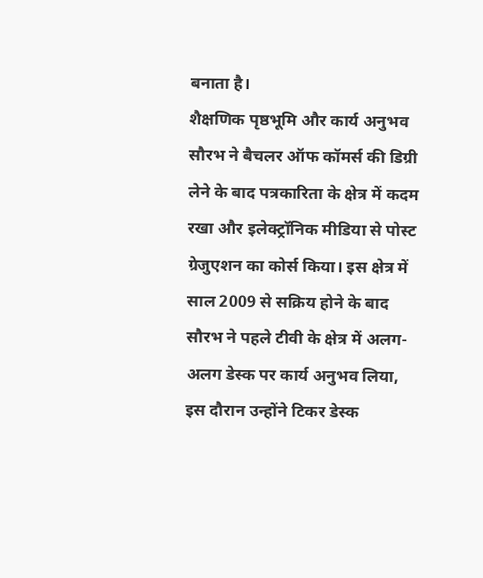बनाता है।
शैक्षणिक पृष्ठभूमि और कार्य अनुभव
सौरभ ने बैचलर ऑफ कॉमर्स की डिग्री लेने के बाद पत्रकारिता के क्षेत्र में कदम रखा और इलेक्ट्रॉनिक मीडिया से पोस्ट ग्रेजुएशन का कोर्स किया। इस क्षेत्र में साल 2009 से सक्रिय होने के बाद सौरभ ने पहले टीवी के क्षेत्र में अलग-अलग डेस्क पर कार्य अनुभव लिया, इस दौरान उन्होंने टिकर डेस्क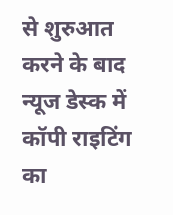से शुरुआत करने के बाद न्यूज डेस्क में कॉपी राइटिंग का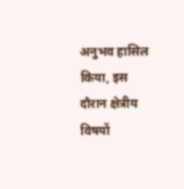अनुभव हासिल किया, इस दौरान क्षेत्रीय विषयों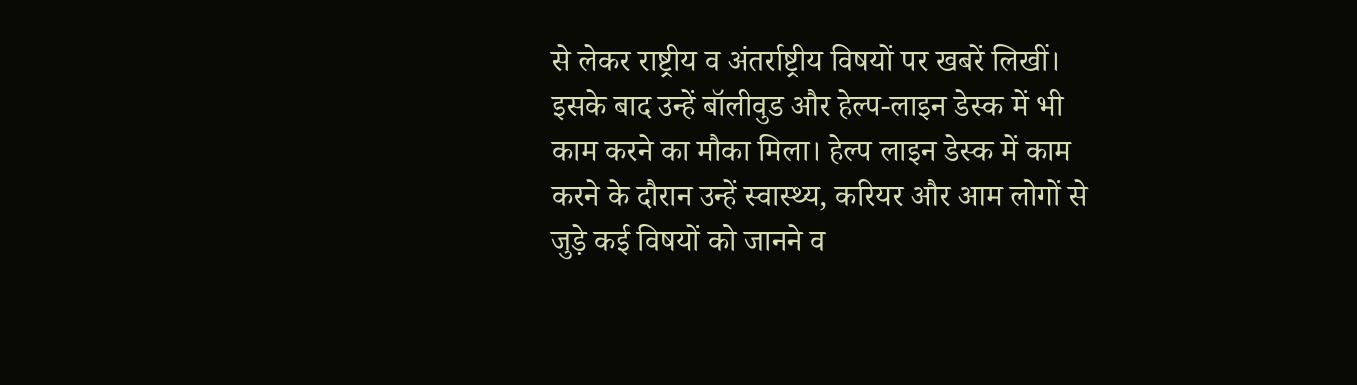से लेकर राष्ट्रीय व अंतर्राष्ट्रीय विषयों पर खबरें लिखीं। इसके बाद उन्हें बॉलीवुड और हेल्प-लाइन डेस्क में भी काम करने का मौका मिला। हेल्प लाइन डेस्क में काम करने के दौरान उन्हें स्वास्थ्य, करियर और आम लोगों से जुड़े कई विषयों को जानने व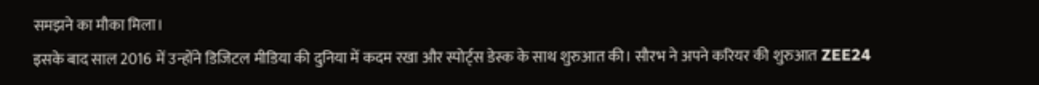समझने का मौका मिला।
इसके बाद साल 2016 में उन्होंने डिजिटल मीडिया की दुनिया में कदम रखा और स्पोर्ट्स डेस्क के साथ शुरुआत की। सौरभ ने अपने करियर की शुरुआत ZEE24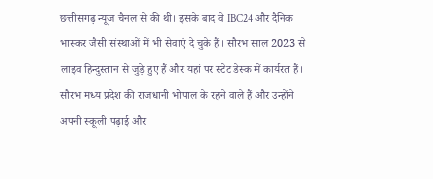छत्तीसगढ़ न्यूज चैनल से की थी। इसके बाद वे IBC24 और दैनिक भास्कर जैसी संस्थाओं में भी सेवाएं दे चुके हैं। सौरभ साल 2023 से लाइव हिन्दुस्तान से जुड़े हुए हैं और यहां पर स्टेट डेस्क में कार्यरत हैं। सौरभ मध्य प्रदेश की राजधानी भोपाल के रहने वाले हैं और उन्होंने अपनी स्कूली पढ़ाई और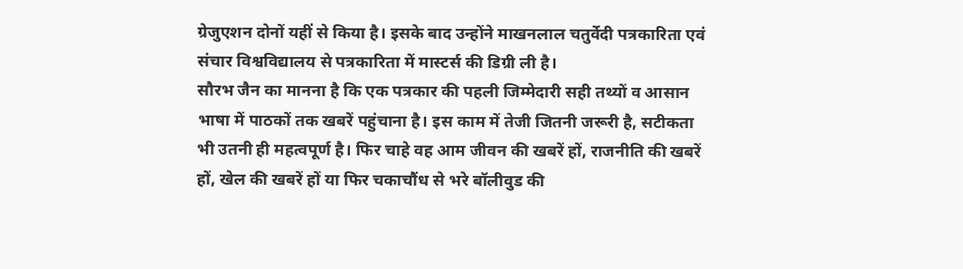ग्रेजुएशन दोनों यहीं से किया है। इसके बाद उन्होंने माखनलाल चतुर्वेदी पत्रकारिता एवं संचार विश्वविद्यालय से पत्रकारिता में मास्टर्स की डिग्री ली है।
सौरभ जैन का मानना है कि एक पत्रकार की पहली जिम्मेदारी सही तथ्यों व आसान भाषा में पाठकों तक खबरें पहुंचाना है। इस काम में तेजी जितनी जरूरी है, सटीकता भी उतनी ही महत्वपूर्ण है। फिर चाहे वह आम जीवन की खबरें हों, राजनीति की खबरें हों, खेल की खबरें हों या फिर चकाचौंध से भरे बॉलीवुड की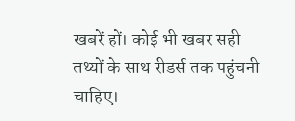खबरें हों। कोई भी खबर सही तथ्यों के साथ रीडर्स तक पहुंचनी चाहिए।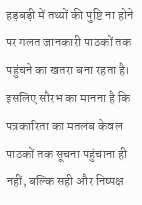हड़बड़ी में तथ्यों की पुष्टि ना होने पर गलत जानकारी पाठकों तक पहुंचने का खतरा बना रहता है। इसलिए सौरभ का मानना है कि पत्रकारिता का मतलब केवल पाठकों तक सूचना पहुंचाना ही नहीं, बल्कि सही और निष्पक्ष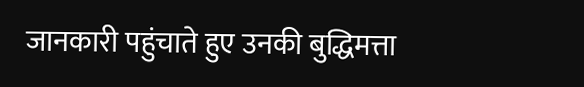जानकारी पहुंचाते हुए उनकी बुद्धिमत्ता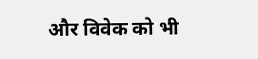और विवेक को भी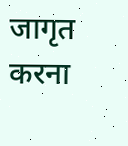जागृत करना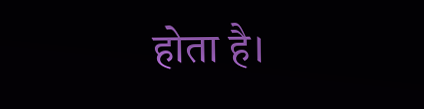होता है।